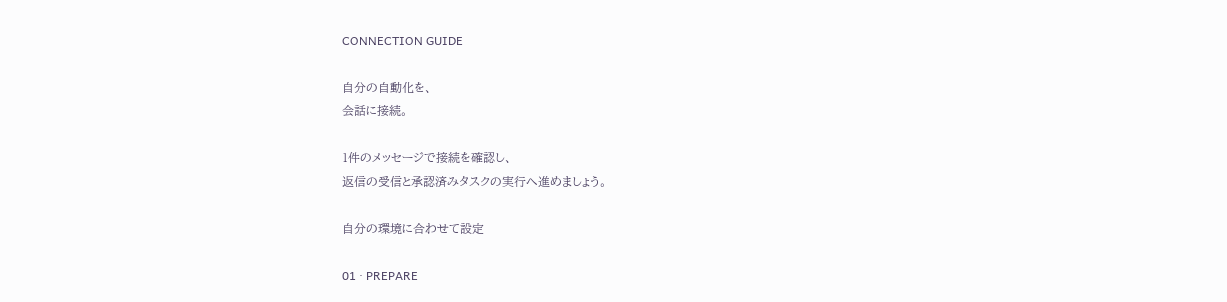CONNECTION GUIDE

自分の自動化を、
会話に接続。

1件のメッセージで接続を確認し、
返信の受信と承認済みタスクの実行へ進めましょう。

自分の環境に合わせて設定

01 · PREPARE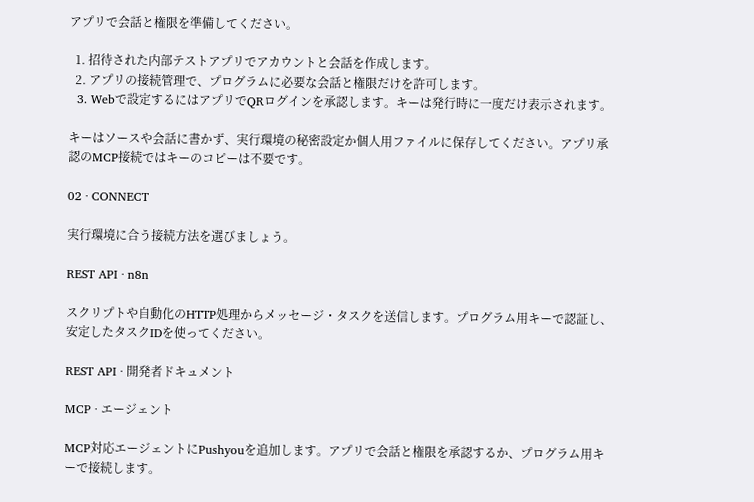アプリで会話と権限を準備してください。

  1. 招待された内部テストアプリでアカウントと会話を作成します。
  2. アプリの接続管理で、プログラムに必要な会話と権限だけを許可します。
  3. Webで設定するにはアプリでQRログインを承認します。キーは発行時に一度だけ表示されます。

キーはソースや会話に書かず、実行環境の秘密設定か個人用ファイルに保存してください。アプリ承認のMCP接続ではキーのコピーは不要です。

02 · CONNECT

実行環境に合う接続方法を選びましょう。

REST API · n8n

スクリプトや自動化のHTTP処理からメッセージ・タスクを送信します。プログラム用キーで認証し、安定したタスクIDを使ってください。

REST API · 開発者ドキュメント

MCP · エージェント

MCP対応エージェントにPushyouを追加します。アプリで会話と権限を承認するか、プログラム用キーで接続します。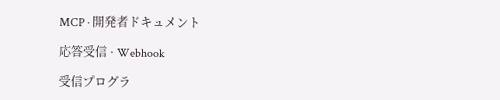MCP · 開発者ドキュメント

応答受信 · Webhook

受信プログラ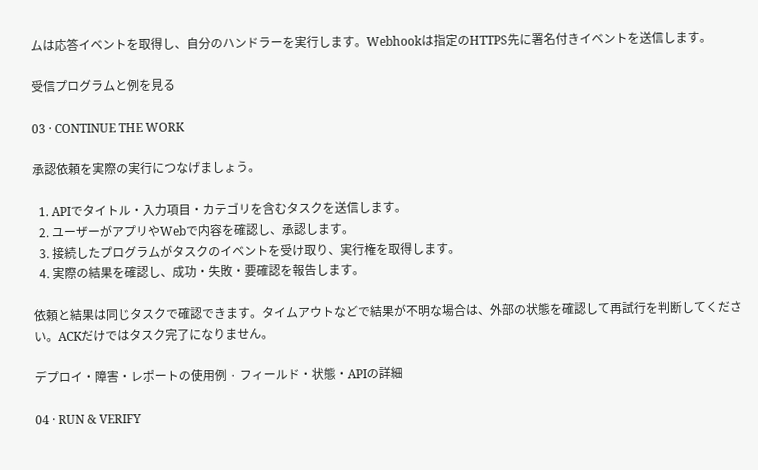ムは応答イベントを取得し、自分のハンドラーを実行します。Webhookは指定のHTTPS先に署名付きイベントを送信します。

受信プログラムと例を見る

03 · CONTINUE THE WORK

承認依頼を実際の実行につなげましょう。

  1. APIでタイトル・入力項目・カテゴリを含むタスクを送信します。
  2. ユーザーがアプリやWebで内容を確認し、承認します。
  3. 接続したプログラムがタスクのイベントを受け取り、実行権を取得します。
  4. 実際の結果を確認し、成功・失敗・要確認を報告します。

依頼と結果は同じタスクで確認できます。タイムアウトなどで結果が不明な場合は、外部の状態を確認して再試行を判断してください。ACKだけではタスク完了になりません。

デプロイ・障害・レポートの使用例 · フィールド・状態・APIの詳細

04 · RUN & VERIFY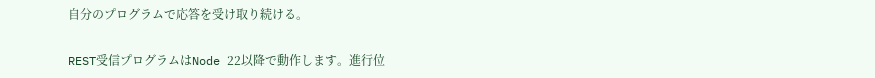自分のプログラムで応答を受け取り続ける。

REST受信プログラムはNode 22以降で動作します。進行位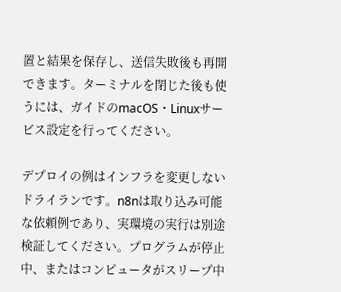置と結果を保存し、送信失敗後も再開できます。ターミナルを閉じた後も使うには、ガイドのmacOS・Linuxサービス設定を行ってください。

デプロイの例はインフラを変更しないドライランです。n8nは取り込み可能な依頼例であり、実環境の実行は別途検証してください。プログラムが停止中、またはコンピュータがスリープ中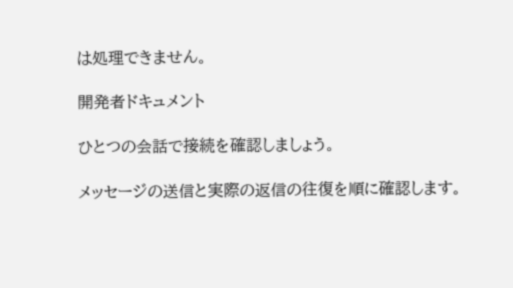は処理できません。

開発者ドキュメント

ひとつの会話で接続を確認しましょう。

メッセージの送信と実際の返信の往復を順に確認します。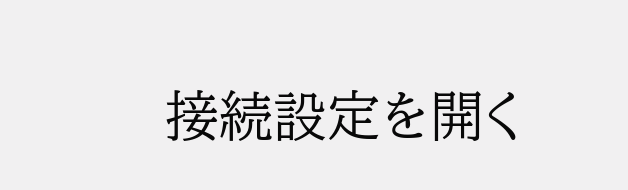接続設定を開く